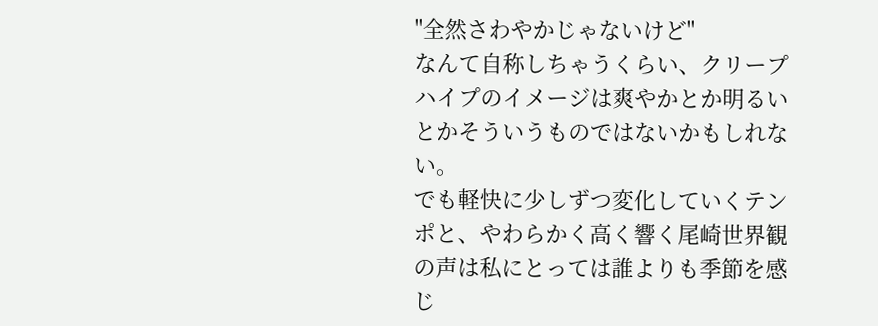"全然さわやかじゃないけど"
なんて自称しちゃうくらい、クリープハイプのイメージは爽やかとか明るいとかそういうものではないかもしれない。
でも軽快に少しずつ変化していくテンポと、やわらかく高く響く尾崎世界観の声は私にとっては誰よりも季節を感じ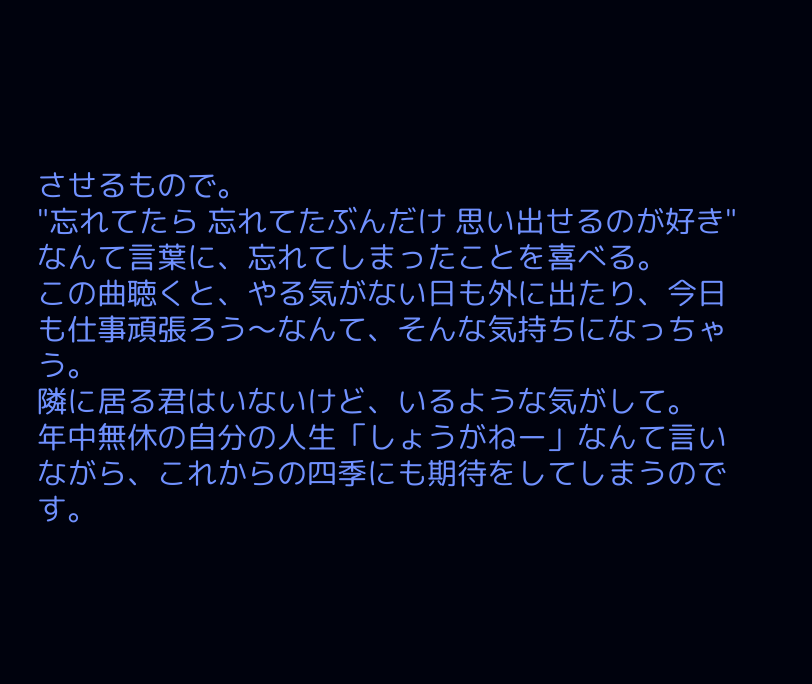させるもので。
"忘れてたら 忘れてたぶんだけ 思い出せるのが好き"
なんて言葉に、忘れてしまったことを喜べる。
この曲聴くと、やる気がない日も外に出たり、今日も仕事頑張ろう〜なんて、そんな気持ちになっちゃう。
隣に居る君はいないけど、いるような気がして。
年中無休の自分の人生「しょうがねー」なんて言いながら、これからの四季にも期待をしてしまうのです。